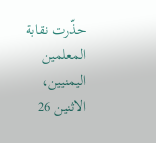حذّرت نقابة المعلمين اليمنيين، الاثنين 26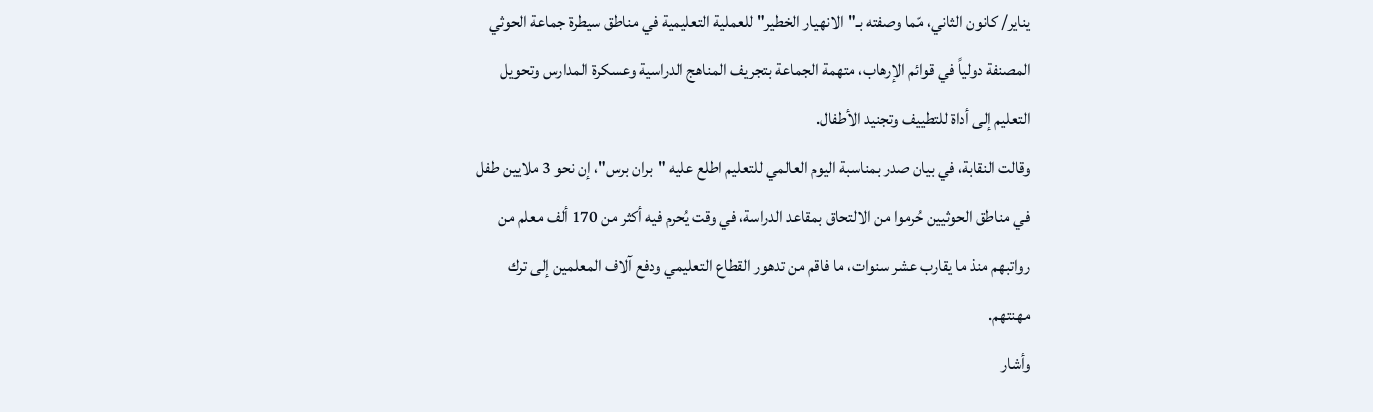يناير/ كانون الثاني، مّما وصفته بـ"الانهيار الخطير" للعملية التعليمية في مناطق سيطرة جماعة الحوثي المصنفة دولياً في قوائم الإرهاب، متهمة الجماعة بتجريف المناهج الدراسية وعسكرة المدارس وتحويل التعليم إلى أداة للتطييف وتجنيد الأطفال.
وقالت النقابة، في بيان صدر بمناسبة اليوم العالمي للتعليم اطلع عليه "بران برس"، إن نحو 3 ملايين طفل في مناطق الحوثيين حُرموا من الالتحاق بمقاعد الدراسة، في وقت يُحرم فيه أكثر من 170 ألف معلم من رواتبهم منذ ما يقارب عشر سنوات، ما فاقم من تدهور القطاع التعليمي ودفع آلاف المعلمين إلى ترك مهنتهم.
وأشار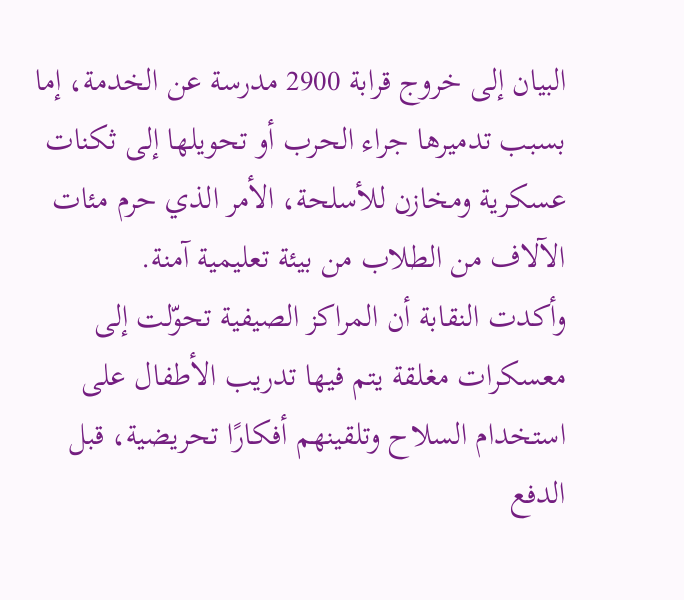البيان إلى خروج قرابة 2900 مدرسة عن الخدمة، إما بسبب تدميرها جراء الحرب أو تحويلها إلى ثكنات عسكرية ومخازن للأسلحة، الأمر الذي حرم مئات الآلاف من الطلاب من بيئة تعليمية آمنة.
وأكدت النقابة أن المراكز الصيفية تحوّلت إلى معسكرات مغلقة يتم فيها تدريب الأطفال على استخدام السلاح وتلقينهم أفكارًا تحريضية، قبل الدفع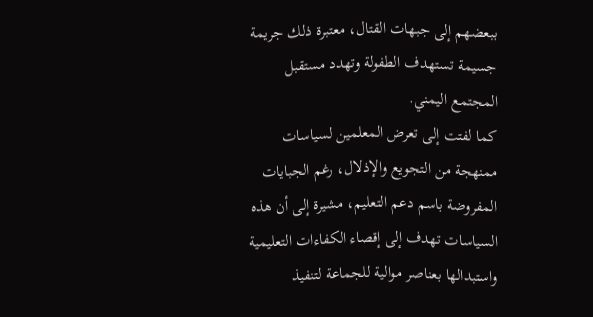ببعضهم إلى جبهات القتال، معتبرة ذلك جريمة جسيمة تستهدف الطفولة وتهدد مستقبل المجتمع اليمني.
كما لفتت إلى تعرض المعلمين لسياسات ممنهجة من التجويع والإذلال، رغم الجبايات المفروضة باسم دعم التعليم، مشيرة إلى أن هذه السياسات تهدف إلى إقصاء الكفاءات التعليمية واستبدالها بعناصر موالية للجماعة لتنفيذ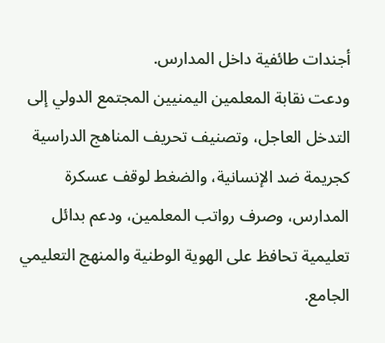أجندات طائفية داخل المدارس.
ودعت نقابة المعلمين اليمنيين المجتمع الدولي إلى التدخل العاجل، وتصنيف تحريف المناهج الدراسية كجريمة ضد الإنسانية، والضغط لوقف عسكرة المدارس، وصرف رواتب المعلمين، ودعم بدائل تعليمية تحافظ على الهوية الوطنية والمنهج التعليمي الجامع.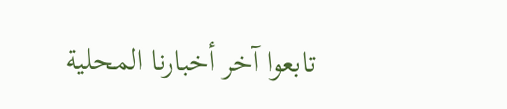تابعوا آخر أخبارنا المحلية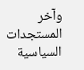وآخر المستجدات السياسية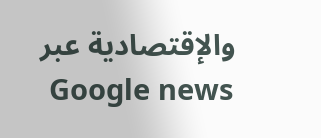والإقتصادية عبر Google news